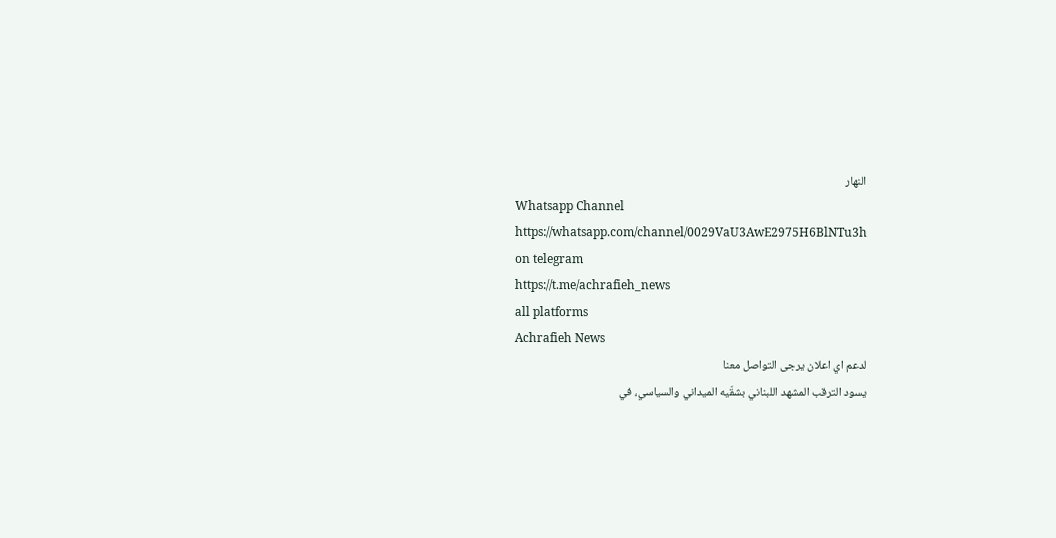النهار
Whatsapp Channel
https://whatsapp.com/channel/0029VaU3AwE2975H6BlNTu3h
on telegram
https://t.me/achrafieh_news
all platforms
Achrafieh News
لدعم اي اعلان يرجى التواصل معنا
يسود الترقب المشهد اللبناني بشقّيه الميداني والسياسي، في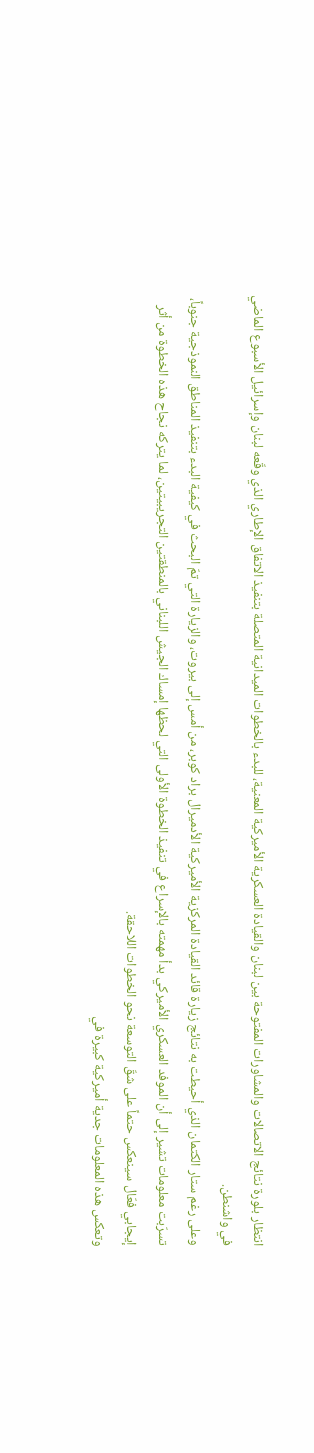انتظار بلورة نتائج الاتصالات والمشاورات المفتوحة بين لبنان والقيادة العسكرية الأميركية المعنية، للبدء بالخطوات الميدانية المتصلة بتنفيذ الاتفاق الإطاري الذي وقّعه لبنان وإسرائيل الأسبوع الماضي في واشنطن.
وعلى رغم ستار الكتمان الذي أحيطت به نتائج زيارة قائد القيادة المركزية الأميركية الأدميرال براد كوبر، من أمس إلى بيروت، والزيارة التي تمّ البحث في كيفية البدء بتنفيذ المناطق النموذجية جنوباً، تسرّبت معلومات تشير إلى أن الموفد العسكري الأميركي بدأ مهمته بالإسراع في تنفيذ الخطوة الأولى التي لحظها إمساك الجيش اللبناني بالمنطقتين التجريبيتين، لما يتركه نجاح هذه الخطوة من أثر إيجابي فعّال سينعكس حتماً على شقّ التوسعة نحو الخطوات اللاحقة.
وتعكس هذه المعلومات جدية أميركية كبيرة في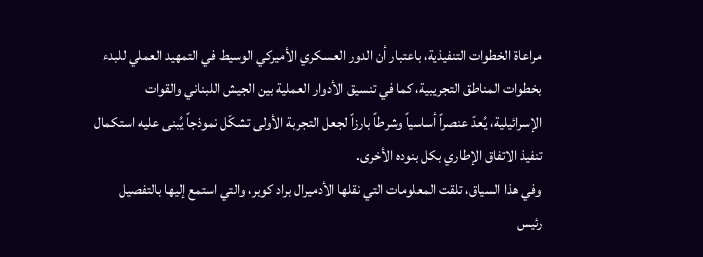مراعاة الخطوات التنفيذية، باعتبار أن الدور العسكري الأميركي الوسيط في التمهيد العملي للبدء بخطوات المناطق التجريبية، كما في تنسيق الأدوار العملية بين الجيش اللبناني والقوات الإسرائيلية، يُعدّ عنصراً أساسياً وشرطاً بارزاً لجعل التجربة الأولى تشكّل نموذجاً يُبنى عليه استكمال تنفيذ الاتفاق الإطاري بكل بنوده الأخرى.
وفي هذا السياق، تلقت المعلومات التي نقلها الأدميرال براد كوبر، والتي استمع إليها بالتفصيل رئيس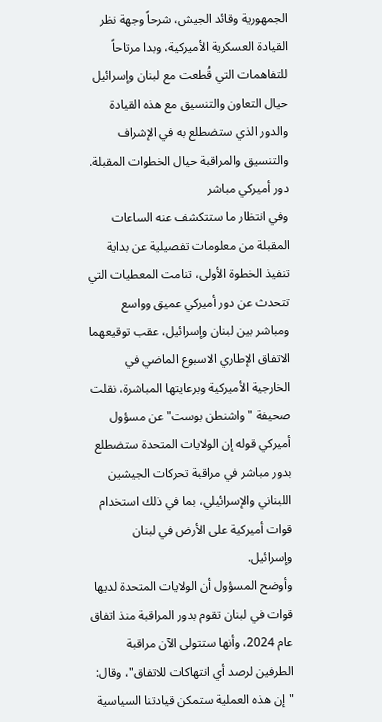الجمهورية وقائد الجيش، شرحاً وجهة نظر القيادة العسكرية الأميركية، وبدا مرتاحاً للتفاهمات التي قُطعت مع لبنان وإسرائيل حيال التعاون والتنسيق مع هذه القيادة والدور الذي ستضطلع به في الإشراف والتنسيق والمراقبة حيال الخطوات المقبلة.
دور أميركي مباشر
وفي انتظار ما ستتكشف عنه الساعات المقبلة من معلومات تفصيلية عن بداية تنفيذ الخطوة الأولى، تنامت المعطيات التي تتحدث عن دور أميركي عميق وواسع ومباشر بين لبنان وإسرائيل، عقب توقيعهما الاتفاق الإطاري الاسبوع الماضي في الخارجية الأميركية وبرعايتها المباشرة، نقلت صحيفة "واشنطن بوست" عن مسؤول أميركي قوله إن الولايات المتحدة ستضطلع بدور مباشر في مراقبة تحركات الجيشين اللبناني والإسرائيلي، بما في ذلك استخدام قوات أميركية على الأرض في لبنان وإسرائيل.
وأوضح المسؤول أن الولايات المتحدة لديها قوات في لبنان تقوم بدور المراقبة منذ اتفاق عام 2024، وأنها ستتولى الآن مراقبة الطرفين لرصد أي انتهاكات للاتفاق"، وقال: "إن هذه العملية ستمكن قيادتنا السياسية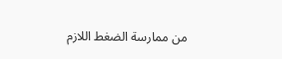من ممارسة الضغط اللازم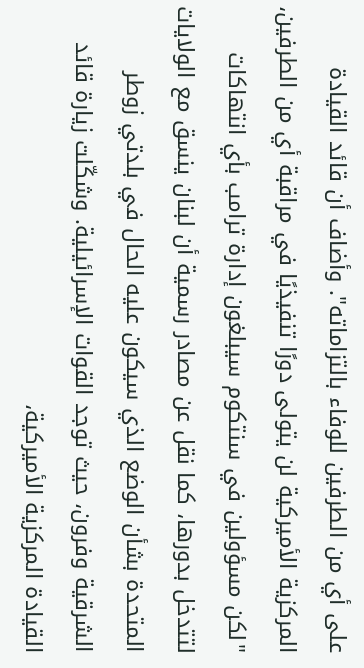على أي من الطرفين للوفاء بالتزاماته". وأضاف أن قائد القيادة المركزية الأميركية لن يتولى دورًا تنفيذيًا في مراقبة أي من الطرفين، "لكن مسؤولين في سنتكوم سيبلغون إدارة ترامب بأي انتهاكات لتتدخل بدورها، كما نقل عن مصادر رسمية أن لبنان ينسق مع الولايات المتحدة بشأن الوضع الذي سيكون عليه الحال في بلدتي زوطر الشرقية وفرون، حيث توجد القوات الإسرائيلية. وشكّلت زيارة قائد القيادة المركزية الأميركية،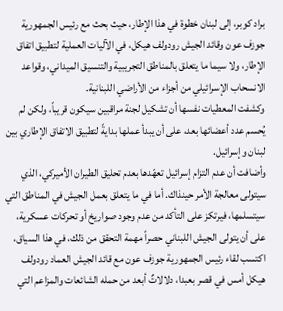براد كوبر، إلى لبنان خطوة في هذا الإطار، حيث بحث مع رئيس الجمهورية جوزف عون وقائد الجيش رودولف هيكل، في الآليات العملية لتطبيق اتفاق الإطار، ولا سيما ما يتعلق بالمناطق التجريبية والتنسيق الميداني، وقواعد الانسحاب الإسرائيلي من أجزاء من الأراضي اللبنانية.
وكشفت المعطيات نفسها أن تشكيل لجنة مراقبين سيكون قريباً، ولكن لم يُحسم عدد أعضائها بعد، على أن يبدأ عملها بدايةً لتطبيق الاتفاق الإطاري بين لبنان وإسرائيل.
وأضافت أن عدم التزام إسرائيل تعهّدها بعدم تحليق الطيران الأميركي، الذي سيتولى معالجة الأمر حينذاك. أما في ما يتعلق بعمل الجيش في المناطق التي سيتسلمها، فيرتكز على التأكد من عدم وجود صواريخ أو تحركات عسكرية، على أن يتولى الجيش اللبناني حصراً مهمة التحقق من ذلك، في هذا السياق، اكتسب لقاء رئيس الجمهورية جوزف عون مع قائد الجيش العماد رودولف هيكل أمس في قصر بعبدا، دلالاتٌ أبعد من حمله الشائعات والمزاعم التي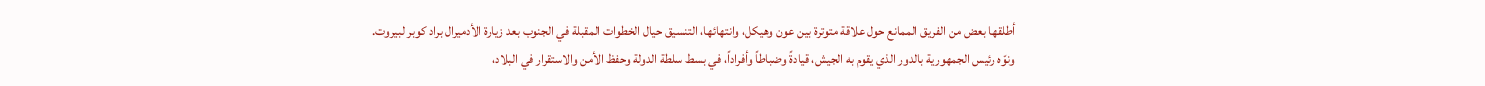أطلقها بعض من الفريق الممانع حول علاقة متوترة بين عون وهيكل، وانتهائها، التنسيق حيال الخطوات المقبلة في الجنوب بعد زيارة الأدميرال براد كوبر لبيروت.
ونوّه رئيس الجمهورية بالدور الذي يقوم به الجيش، قيادةً وضباطاً وأفراداً، في بسط سلطة الدولة وحفظ الأمن والاستقرار في البلاد،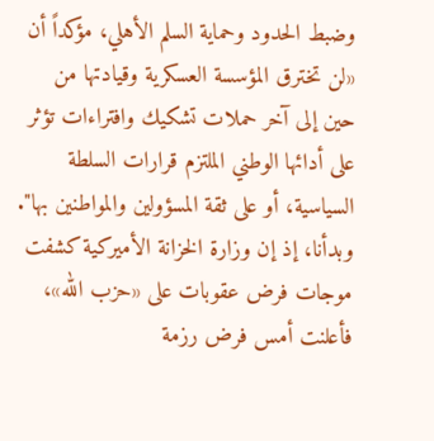وضبط الحدود وحماية السلم الأهلي، مؤكداً أن «لن تخترق المؤسسة العسكرية وقيادتها من حين إلى آخر حملات تشكيك وافتراءات تؤثر على أدائها الوطني الملتزم قرارات السلطة السياسية، أو على ثقة المسؤولين والمواطنين بها".
وبدأنا، إذ إن وزارة الخزانة الأميركية كشفت موجات فرض عقوبات على «حزب الله»، فأعلنت أمس فرض رزمة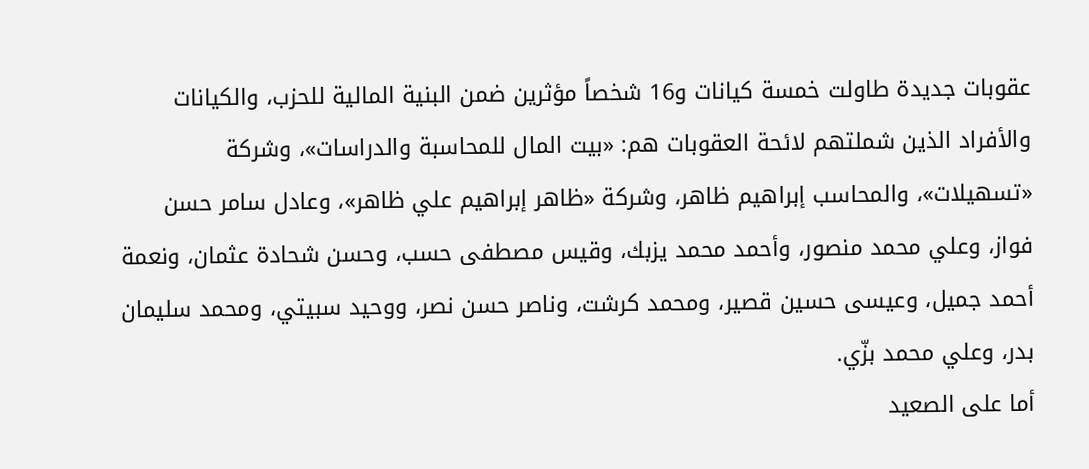عقوبات جديدة طاولت خمسة كيانات و16 شخصاً مؤثرين ضمن البنية المالية للحزب، والكيانات والأفراد الذين شملتهم لائحة العقوبات هم: «بيت المال للمحاسبة والدراسات»، وشركة «تسهيلات»، والمحاسب إبراهيم ظاهر، وشركة «ظاهر إبراهيم علي ظاهر»، وعادل سامر حسن فواز، وعلي محمد منصور، وأحمد محمد يزبك، وقيس مصطفى حسب، وحسن شحادة عثمان، ونعمة أحمد جميل، وعيسى حسين قصير، ومحمد كرشت، وناصر حسن نصر، ووحيد سبيتي، ومحمد سليمان بدر، وعلي محمد بزّي.
أما على الصعيد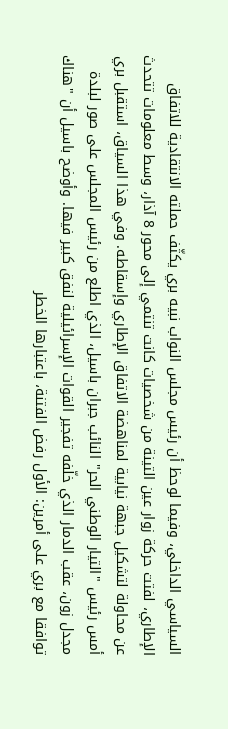السياسي الداخلي، وفيما لوحظ أن رئيس مجلس النواب نبيه بري يكثّف حملته الانتقادية للاتفاق الإطاري، لفتت حركة زوار عين التينة من شخصيات كانت تنتمي إلى محور 8 آذار، وسط معلومات تتحدث عن محاولة لتشكيل جبهة نيابية لمناهضة الاتفاق الإطاري وإسقاطه. وفي هذا السياق، استقبل بري أمس رئيس "التيار الوطني الحر" النائب جبران باسيل، الذي اطلع من رئيس المجلس على صور لبلدة مجدل زون، عقب الدمار الذي خلّفه تفجير القوات الإسرائيلية لنفق كبير فيها. وأوضح باسيل أن "هناك توافقا مع بري على أمرين: الأول رفض الفتنة، باعتبارها الخطر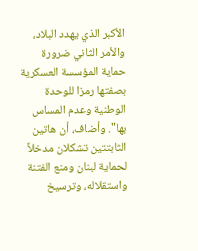الأكبر الذي يهدد البلاد، والأمر الثاني ضرورة حماية المؤسسة العسكرية بصفتها رمزا للوحدة الوطنية وعدم المساس بها". وأضاف، أن هاتين الثابتتين تشكلان مدخلاً لحماية لبنان ومنع الفتنة واستقلاله، وترسيخ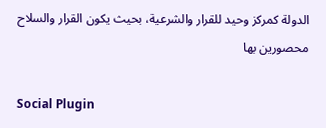الدولة كمركز وحيد للقرار والشرعية، بحيث يكون القرار والسلاح محصورين بها

Social Plugin